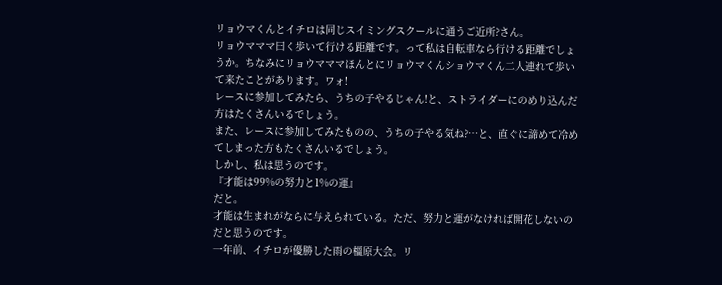リョウマくんとイチロは同じスイミングスクールに通うご近所?さん。
リョウマママ曰く歩いて行ける距離です。って私は自転車なら行ける距離でしょうか。ちなみにリョウマママほんとにリョウマくんショウマくん二人連れて歩いて来たことがあります。ワォ!
レースに参加してみたら、うちの子やるじゃん!と、ストライダーにのめり込んだ方はたくさんいるでしょう。
また、レースに参加してみたものの、うちの子やる気ね?…と、直ぐに諦めて冷めてしまった方もたくさんいるでしょう。
しかし、私は思うのです。
『才能は99%の努力と1%の運』
だと。
才能は生まれがならに与えられている。ただ、努力と運がなければ開花しないのだと思うのです。
一年前、イチロが優勝した雨の橿原大会。リ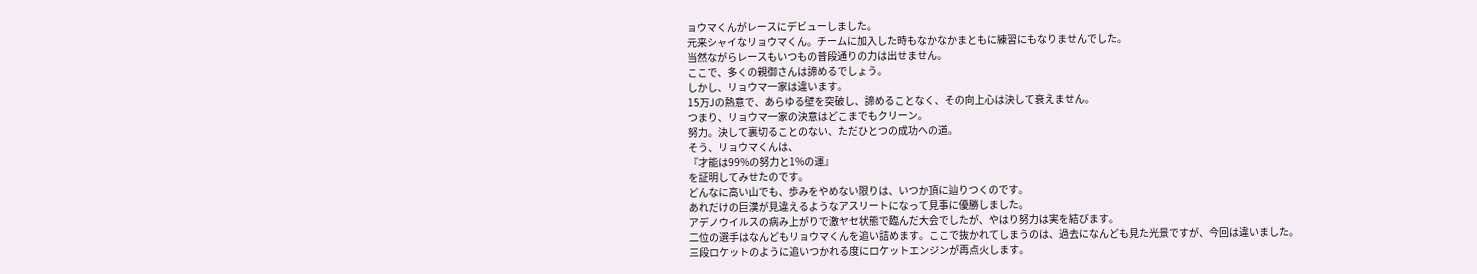ョウマくんがレースにデビューしました。
元来シャイなリョウマくん。チームに加入した時もなかなかまともに練習にもなりませんでした。
当然ながらレースもいつもの普段通りの力は出せません。
ここで、多くの親御さんは諦めるでしょう。
しかし、リョウマ一家は違います。
15万Jの熱意で、あらゆる壁を突破し、諦めることなく、その向上心は決して衰えません。
つまり、リョウマ一家の決意はどこまでもクリーン。
努力。決して裏切ることのない、ただひとつの成功への道。
そう、リョウマくんは、
『才能は99%の努力と1%の運』
を証明してみせたのです。
どんなに高い山でも、歩みをやめない限りは、いつか頂に辿りつくのです。
あれだけの巨漢が見違えるようなアスリートになって見事に優勝しました。
アデノウイルスの病み上がりで激ヤセ状態で臨んだ大会でしたが、やはり努力は実を結びます。
二位の選手はなんどもリョウマくんを追い詰めます。ここで抜かれてしまうのは、過去になんども見た光景ですが、今回は違いました。
三段ロケットのように追いつかれる度にロケットエンジンが再点火します。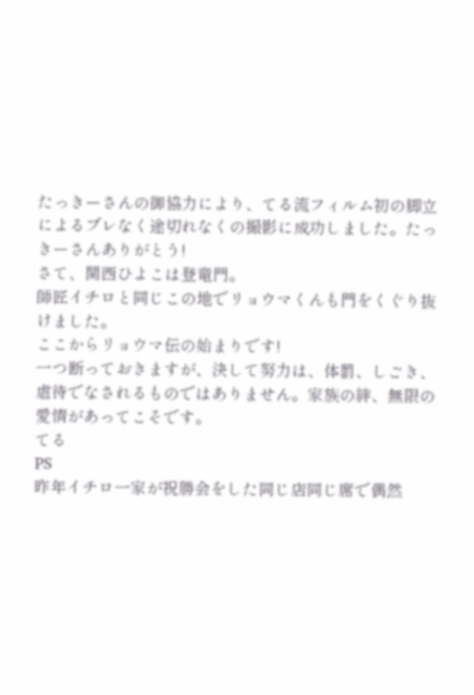たっきーさんの御協力により、てる流フィルム初の脚立によるブレなく途切れなくの撮影に成功しました。たっきーさんありがとう!
さて、関西ひよこは登竜門。
師匠イチロと同じこの地でリョウマくんも門をくぐり抜けました。
ここからリョウマ伝の始まりです!
一つ断っておきますが、決して努力は、体罰、しごき、虐待でなされるものではありません。家族の絆、無限の愛情があってこそです。
てる
PS
昨年イチロ一家が祝勝会をした同じ店同じ席で偶然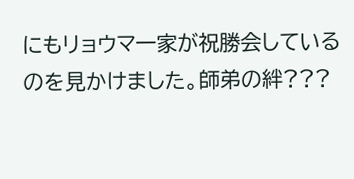にもリョウマ一家が祝勝会しているのを見かけました。師弟の絆???